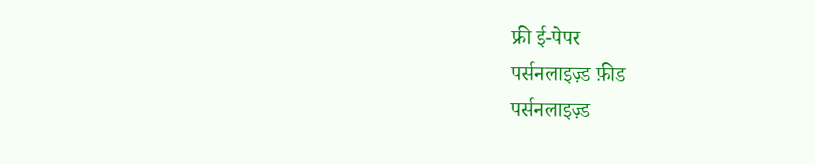फ्री ई-पेपर
पर्सनलाइज़्ड फ़ीड
पर्सनलाइज़्ड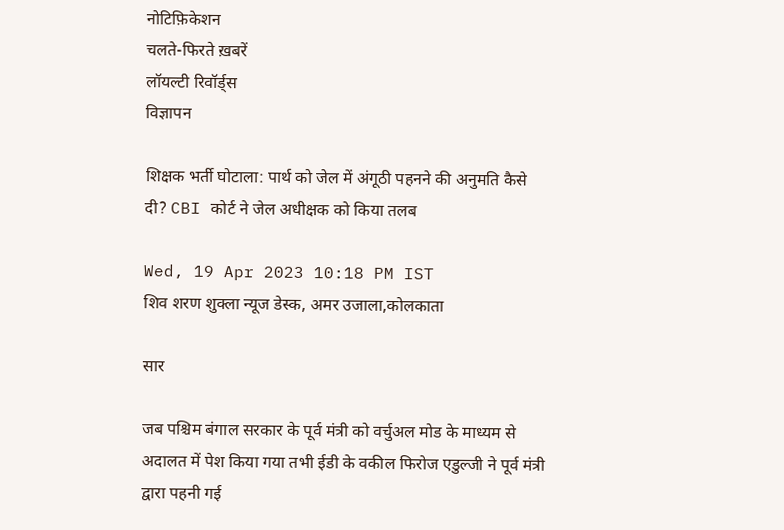नोटिफ़िकेशन
चलते-फिरते ख़बरें
लॉयल्टी रिवॉर्ड्स
विज्ञापन

शिक्षक भर्ती घोटाला: पार्थ को जेल में अंगूठी पहनने की अनुमति कैसे दी? CBI कोर्ट ने जेल अधीक्षक को किया तलब

Wed, 19 Apr 2023 10:18 PM IST
शिव शरण शुक्ला न्यूज डेस्क, अमर उजाला,कोलकाता

सार

जब पश्चिम बंगाल सरकार के पूर्व मंत्री को वर्चुअल मोड के माध्यम से अदालत में पेश किया गया तभी ईडी के वकील फिरोज एडुल्जी ने पूर्व मंत्री द्वारा पहनी गई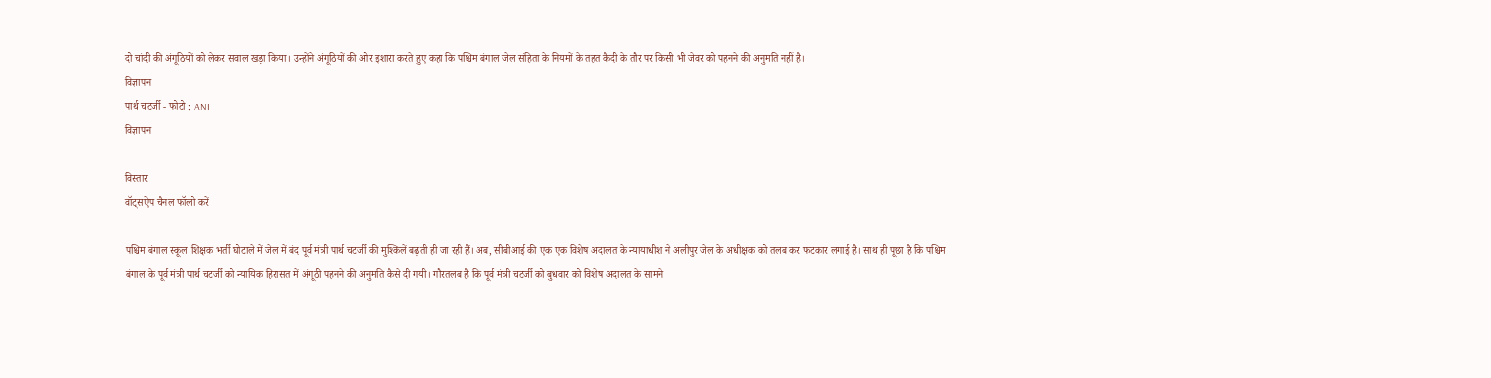दो चांदी की अंगूठियों को लेकर सवाल खड़ा किया। उन्होंने अंगूठियों की ओर इशारा करते हुए कहा कि पश्चिम बंगाल जेल संहिता के नियमों के तहत कैदी के तौर पर किसी भी जेवर को पहनने की अनुमति नहीं है।
विज्ञापन
पार्थ चटर्जी - फोटो : ANI
विज्ञापन

विस्तार
वॉट्सऐप चैनल फॉलो करें

पश्चिम बंगाल स्कूल शिक्षक भर्ती घोटाले में जेल में बंद पूर्व मंत्री पार्थ चटर्जी की मुश्किलें बढ़ती ही जा रही हैं। अब, सीबीआई की एक एक विशेष अदालत के न्यायाधीश ने अलीपुर जेल के अधीक्षक को तलब कर फटकार लगाई है। साथ ही पूछा है कि पश्चिम बंगाल के पूर्व मंत्री पार्थ चटर्जी को न्यायिक हिरासत में अंगूठी पहनने की अनुमति कैसे दी गयी। गौरतलब है कि पूर्व मंत्री चटर्जी को बुधवार को विशेष अदालत के सामने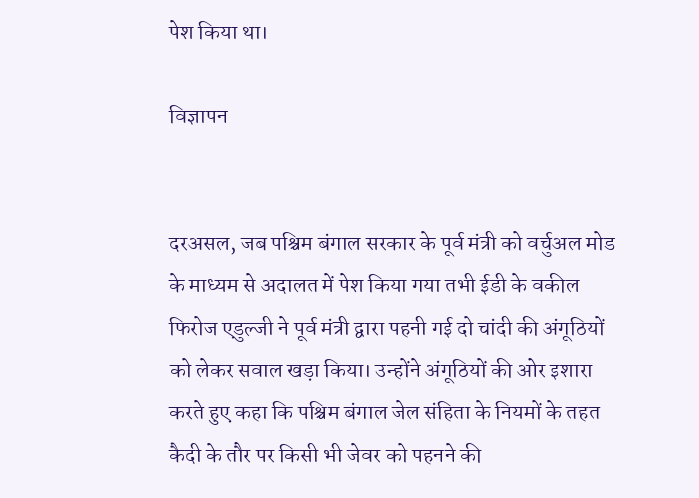पेश किया था।

विज्ञापन


दरअसल, जब पश्चिम बंगाल सरकार के पूर्व मंत्री को वर्चुअल मोड के माध्यम से अदालत में पेश किया गया तभी ईडी के वकील फिरोज एडुल्जी ने पूर्व मंत्री द्वारा पहनी गई दो चांदी की अंगूठियों को लेकर सवाल खड़ा किया। उन्होंने अंगूठियों की ओर इशारा करते हुए कहा कि पश्चिम बंगाल जेल संहिता के नियमों के तहत कैदी के तौर पर किसी भी जेवर को पहनने की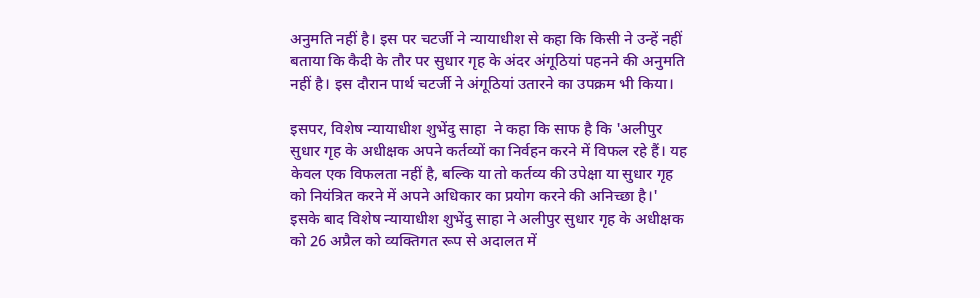अनुमति नहीं है। इस पर चटर्जी ने न्यायाधीश से कहा कि किसी ने उन्हें नहीं बताया कि कैदी के तौर पर सुधार गृह के अंदर अंगूठियां पहनने की अनुमति नहीं है। इस दौरान पार्थ चटर्जी ने अंगूठियां उतारने का उपक्रम भी किया।

इसपर, विशेष न्यायाधीश शुभेंदु साहा  ने कहा कि साफ है कि 'अलीपुर सुधार गृह के अधीक्षक अपने कर्तव्यों का निर्वहन करने में विफल रहे हैं। यह केवल एक विफलता नहीं है, बल्कि या तो कर्तव्य की उपेक्षा या सुधार गृह को नियंत्रित करने में अपने अधिकार का प्रयोग करने की अनिच्छा है।' इसके बाद विशेष न्यायाधीश शुभेंदु साहा ने अलीपुर सुधार गृह के अधीक्षक को 26 अप्रैल को व्यक्तिगत रूप से अदालत में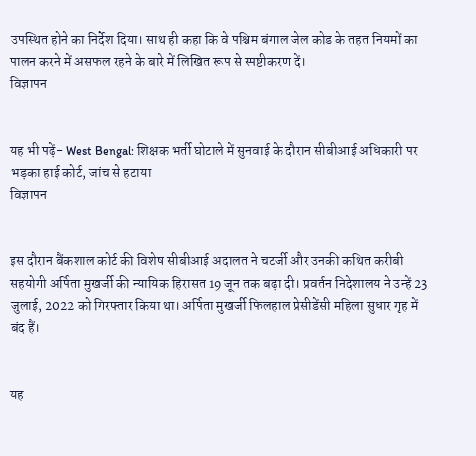उपस्थित होने का निर्देश दिया। साथ ही कहा कि वे पश्चिम बंगाल जेल कोड के तहत नियमों का पालन करने में असफल रहने के बारे में लिखित रूप से स्पष्टीकरण दें।
विज्ञापन


यह भी पढ़ें- West Bengal: शिक्षक भर्ती घोटाले में सुनवाई के दौरान सीबीआई अधिकारी पर भड़का हाई कोर्ट, जांच से हटाया
विज्ञापन


इस दौरान बैंकशाल कोर्ट की विशेष सीबीआई अदालत ने चटर्जी और उनकी कथित करीबी सहयोगी अर्पिता मुखर्जी की न्यायिक हिरासत 19 जून तक बढ़ा दी। प्रवर्तन निदेशालय ने उन्हें 23 जुलाई, 2022 को गिरफ्तार किया था। अर्पिता मुखर्जी फिलहाल प्रेसीडेंसी महिला सुधार गृह में बंद हैं।


यह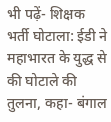भी पढ़ें- शिक्षक भर्ती घोटाला: ईडी ने महाभारत के युद्ध से की घोटाले की तुलना, कहा- बंगाल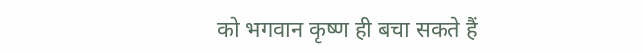को भगवान कृष्ण ही बचा सकते हैं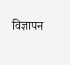विज्ञापन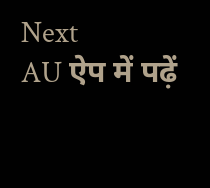Next
AU ऐप में पढ़ें